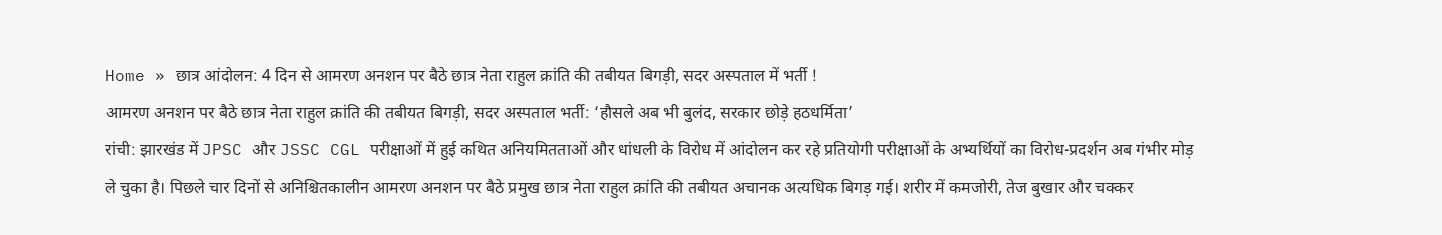Home » छात्र आंदोलन: 4 दिन से आमरण अनशन पर बैठे छात्र नेता राहुल क्रांति की तबीयत बिगड़ी, सदर अस्पताल में भर्ती !
आमरण अनशन पर बैठे छात्र नेता राहुल क्रांति की तबीयत बिगड़ी, सदर अस्पताल भर्ती: ‘हौसले अब भी बुलंद, सरकार छोड़े हठधर्मिता’
रांची: झारखंड में JPSC और JSSC CGL परीक्षाओं में हुई कथित अनियमितताओं और धांधली के विरोध में आंदोलन कर रहे प्रतियोगी परीक्षाओं के अभ्यर्थियों का विरोध-प्रदर्शन अब गंभीर मोड़ ले चुका है। पिछले चार दिनों से अनिश्चितकालीन आमरण अनशन पर बैठे प्रमुख छात्र नेता राहुल क्रांति की तबीयत अचानक अत्यधिक बिगड़ गई। शरीर में कमजोरी, तेज बुखार और चक्कर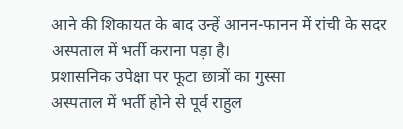आने की शिकायत के बाद उन्हें आनन-फानन में रांची के सदर अस्पताल में भर्ती कराना पड़ा है।
प्रशासनिक उपेक्षा पर फूटा छात्रों का गुस्सा
अस्पताल में भर्ती होने से पूर्व राहुल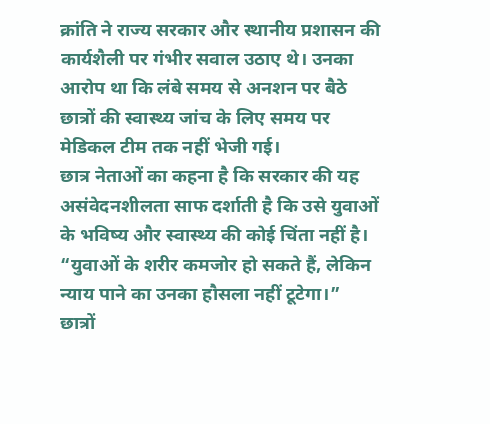क्रांति ने राज्य सरकार और स्थानीय प्रशासन की कार्यशैली पर गंभीर सवाल उठाए थे। उनका आरोप था कि लंबे समय से अनशन पर बैठे छात्रों की स्वास्थ्य जांच के लिए समय पर मेडिकल टीम तक नहीं भेजी गई।
छात्र नेताओं का कहना है कि सरकार की यह असंवेदनशीलता साफ दर्शाती है कि उसे युवाओं के भविष्य और स्वास्थ्य की कोई चिंता नहीं है। “युवाओं के शरीर कमजोर हो सकते हैं, लेकिन न्याय पाने का उनका हौसला नहीं टूटेगा।”
छात्रों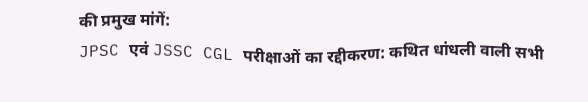की प्रमुख मांगें:
JPSC एवं JSSC CGL परीक्षाओं का रद्दीकरण: कथित धांधली वाली सभी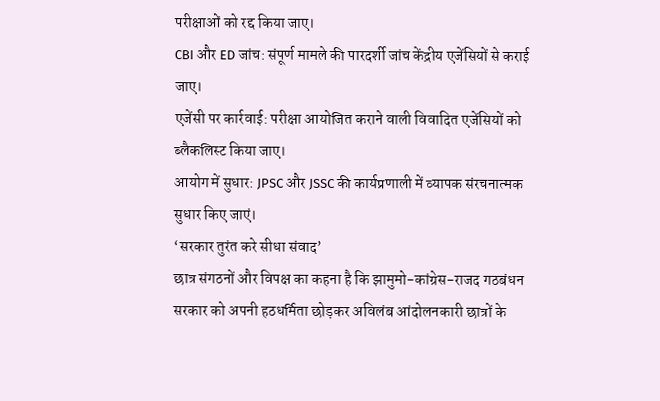परीक्षाओं को रद्द किया जाए।
CBI और ED जांच: संपूर्ण मामले की पारदर्शी जांच केंद्रीय एजेंसियों से कराई जाए।
एजेंसी पर कार्रवाई: परीक्षा आयोजित कराने वाली विवादित एजेंसियों को ब्लैकलिस्ट किया जाए।
आयोग में सुधार: JPSC और JSSC की कार्यप्रणाली में व्यापक संरचनात्मक सुधार किए जाएं।
‘सरकार तुरंत करे सीधा संवाद’
छात्र संगठनों और विपक्ष का कहना है कि झामुमो-कांग्रेस-राजद गठबंधन सरकार को अपनी हठधर्मिता छोड़कर अविलंब आंदोलनकारी छात्रों के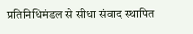प्रतिनिधिमंडल से सीधा संवाद स्थापित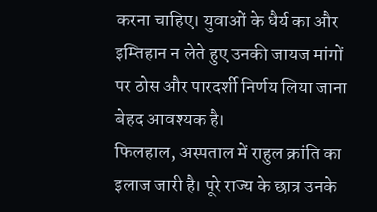करना चाहिए। युवाओं के धैर्य का और इम्तिहान न लेते हुए उनकी जायज मांगों पर ठोस और पारदर्शी निर्णय लिया जाना बेहद आवश्यक है।
फिलहाल, अस्पताल में राहुल क्रांति का इलाज जारी है। पूरे राज्य के छात्र उनके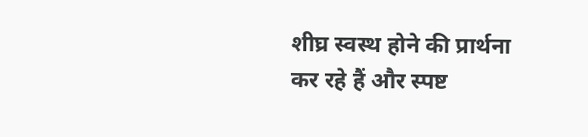शीघ्र स्वस्थ होने की प्रार्थना कर रहे हैं और स्पष्ट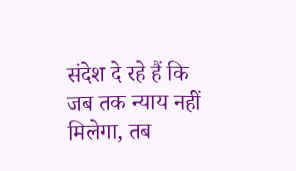संदेश दे रहे हैं कि जब तक न्याय नहीं मिलेगा, तब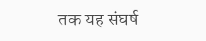तक यह संघर्ष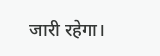जारी रहेगा।